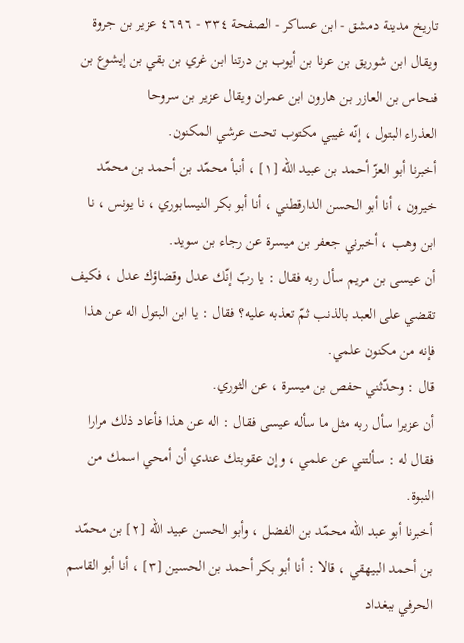تاريخ مدينة دمشق - ابن عساكر - الصفحة ٣٣٤ - ٤٦٩٦ عزير بن جروة ويقال ابن شوريق بن عرنا بن أيوب بن درتنا ابن غري بن بقي بن إيشوع بن فنحاس بن العازر بن هارون ابن عمران ويقال عزير بن سروحا
العذراء البتول ، إنّه غيبي مكتوب تحت عرشي المكنون.
أخبرنا أبو العزّ أحمد بن عبيد الله [١] ، أنبأ محمّد بن أحمد بن محمّد خيرون ، أنا أبو الحسن الدارقطني ، أنا أبو بكر النيسابوري ، نا يونس ، نا ابن وهب ، أخبرني جعفر بن ميسرة عن رجاء بن سويد.
أن عيسى بن مريم سأل ربه فقال : يا ربّ إنّك عدل وقضاؤك عدل ، فكيف تقضي على العبد بالذنب ثمّ تعذبه عليه؟ فقال : يا ابن البتول اله عن هذا فإنه من مكنون علمي.
قال : وحدّثني حفص بن ميسرة ، عن الثوري.
أن عزيرا سأل ربه مثل ما سأله عيسى فقال : اله عن هذا فأعاد ذلك مرارا فقال له : سألتني عن علمي ، وإن عقوبتك عندي أن أمحي اسمك من النبوة.
أخبرنا أبو عبد الله محمّد بن الفضل ، وأبو الحسن عبيد الله [٢] بن محمّد بن أحمد البيهقي ، قالا : أنا أبو بكر أحمد بن الحسين [٣] ، أنا أبو القاسم الحرفي ببغداد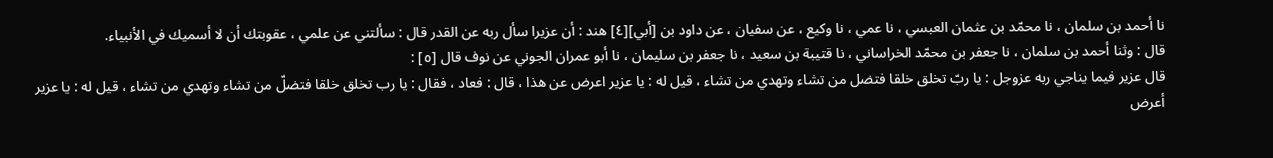نا أحمد بن سلمان ، نا محمّد بن عثمان العبسي ، نا عمي ، نا وكيع ، عن سفيان ، عن داود بن [أبي][٤] هند : أن عزيرا سأل ربه عن القدر قال : سألتني عن علمي ، عقوبتك أن لا أسميك في الأنبياء.
قال : وثنا أحمد بن سلمان ، نا جعفر بن محمّد الخراساني ، نا قتيبة بن سعيد ، نا جعفر بن سليمان ، نا أبو عمران الجوني عن نوف قال [٥] :
قال عزير فيما يناجي ربه عزوجل : يا ربّ تخلق خلقا فتضل من تشاء وتهدي من تشاء ، قيل له : يا عزير اعرض عن هذا ، قال : فعاد ، فقال : يا رب تخلق خلقا فتضلّ من تشاء وتهدي من تشاء ، قيل له : يا عزير أعرض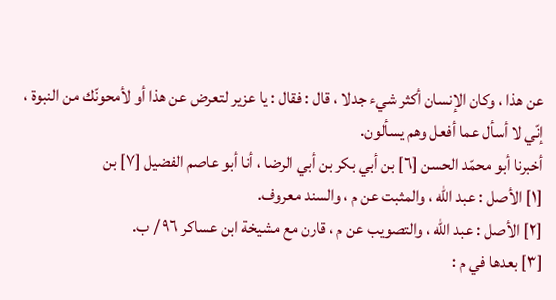عن هذا ، وكان الإنسان أكثر شيء جدلا ، قال : فقال : يا عزير لتعرض عن هذا أو لأمحونّك من النبوة ، إنّي لا أسأل عما أفعل وهم يسألون.
أخبرنا أبو محمّد الحسن [٦] بن أبي بكر بن أبي الرضا ، أنا أبو عاصم الفضيل [٧] بن
[١] الأصل : عبد الله ، والمثبت عن م ، والسند معروف.
[٢] الأصل : عبد الله ، والتصويب عن م ، قارن مع مشيخة ابن عساكر ٩٦ / ب.
[٣] بعدها في م :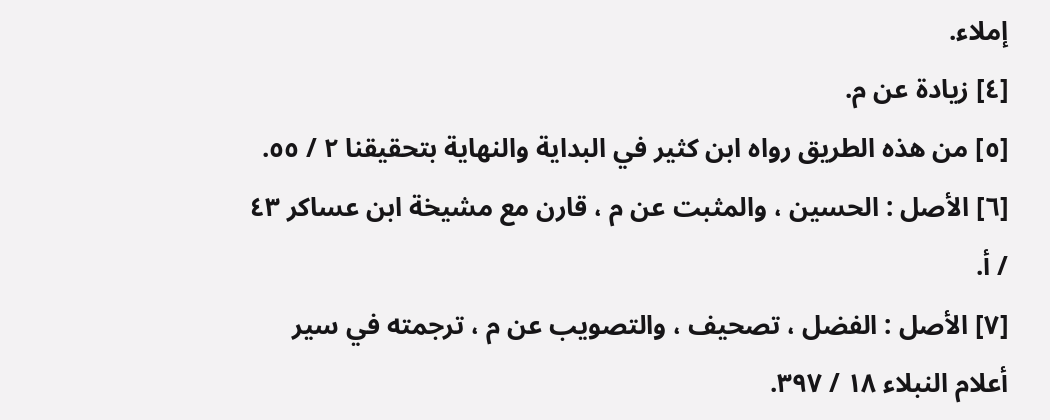إملاء.
[٤] زيادة عن م.
[٥] من هذه الطريق رواه ابن كثير في البداية والنهاية بتحقيقنا ٢ / ٥٥.
[٦] الأصل : الحسين ، والمثبت عن م ، قارن مع مشيخة ابن عساكر ٤٣ / أ.
[٧] الأصل : الفضل ، تصحيف ، والتصويب عن م ، ترجمته في سير أعلام النبلاء ١٨ / ٣٩٧.